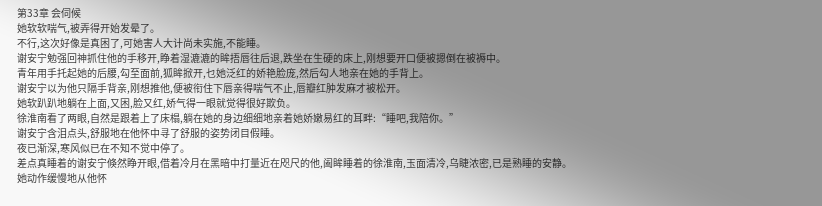第33章 会伺候
她软软喘气,被弄得开始发晕了。
不行,这次好像是真困了,可她害人大计尚未实施,不能睡。
谢安宁勉强回神抓住他的手移开,睁着湿漉漉的眸捂唇往后退,跌坐在生硬的床上,刚想要开口便被摁倒在被褥中。
青年用手托起她的后腰,勾至面前,狐眸掀开,乜她泛红的娇艳脸庞,然后勾人地亲在她的手背上。
谢安宁以为他只隔手背亲,刚想推他,便被衔住下唇亲得喘气不止,唇瓣红肿发麻才被松开。
她软趴趴地躺在上面,又困,脸又红,娇气得一眼就觉得很好欺负。
徐淮南看了两眼,自然是跟着上了床榻,躺在她的身边细细地亲着她娇嫩易红的耳畔:“睡吧,我陪你。”
谢安宁含泪点头,舒服地在他怀中寻了舒服的姿势闭目假睡。
夜已渐深,寒风似已在不知不觉中停了。
差点真睡着的谢安宁倏然睁开眼,借着冷月在黑暗中打量近在咫尺的他,阖眸睡着的徐淮南,玉面清冷,乌睫浓密,已是熟睡的安静。
她动作缓慢地从他怀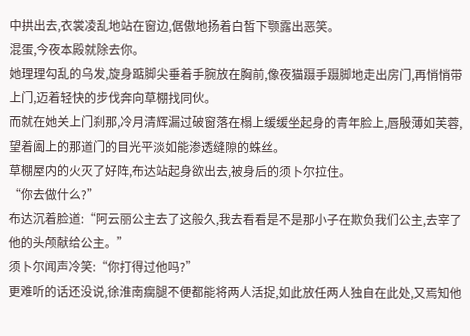中拱出去,衣裳凌乱地站在窗边,倨傲地扬着白皙下颚露出恶笑。
混蛋,今夜本殿就除去你。
她理理勾乱的乌发,旋身踮脚尖垂着手腕放在胸前,像夜猫蹑手蹑脚地走出房门,再悄悄带上门,迈着轻快的步伐奔向草棚找同伙。
而就在她关上门刹那,冷月清辉漏过破窗落在榻上缓缓坐起身的青年脸上,唇殷薄如芙蓉,望着阖上的那道门的目光平淡如能渗透缝隙的蛛丝。
草棚屋内的火灭了好阵,布达站起身欲出去,被身后的须卜尔拉住。
“你去做什么?”
布达沉着脸道:“阿云丽公主去了这般久,我去看看是不是那小子在欺负我们公主,去宰了他的头颅献给公主。”
须卜尔闻声冷笑:“你打得过他吗?”
更难听的话还没说,徐淮南瘸腿不便都能将两人活捉,如此放任两人独自在此处,又焉知他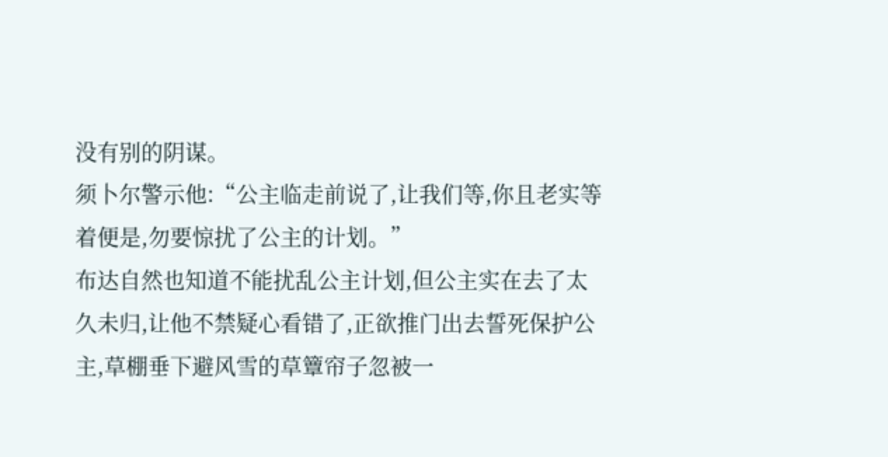没有别的阴谋。
须卜尔警示他:“公主临走前说了,让我们等,你且老实等着便是,勿要惊扰了公主的计划。”
布达自然也知道不能扰乱公主计划,但公主实在去了太久未归,让他不禁疑心看错了,正欲推门出去誓死保护公主,草棚垂下避风雪的草簟帘子忽被一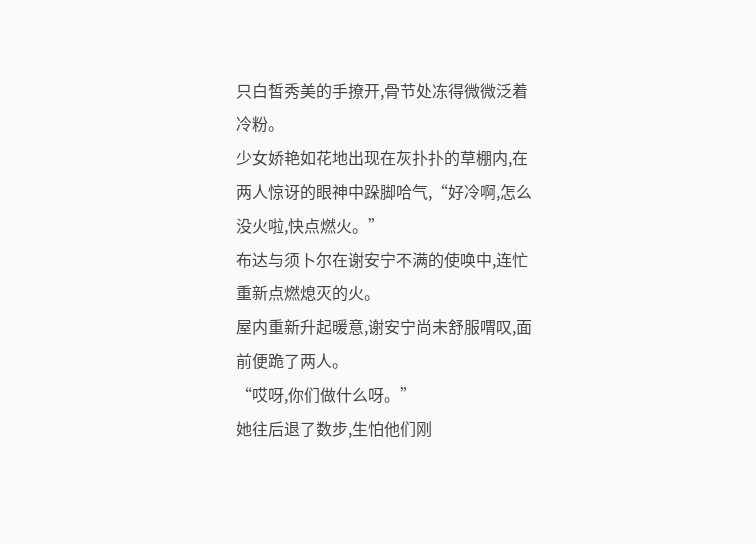只白皙秀美的手撩开,骨节处冻得微微泛着冷粉。
少女娇艳如花地出现在灰扑扑的草棚内,在两人惊讶的眼神中跺脚哈气,“好冷啊,怎么没火啦,快点燃火。”
布达与须卜尔在谢安宁不满的使唤中,连忙重新点燃熄灭的火。
屋内重新升起暖意,谢安宁尚未舒服喟叹,面前便跪了两人。
“哎呀,你们做什么呀。”
她往后退了数步,生怕他们刚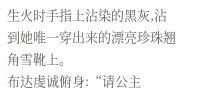生火时手指上沾染的黑灰,沾到她唯一穿出来的漂亮珍珠翘角雪靴上。
布达虔诚俯身:“请公主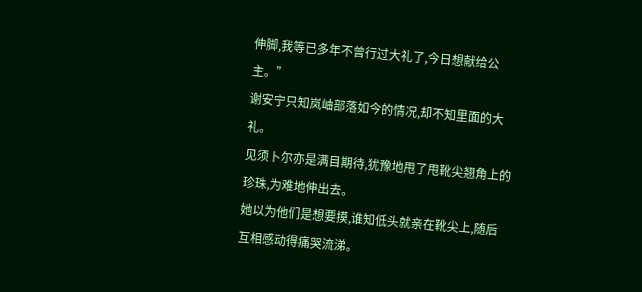伸脚,我等已多年不曾行过大礼了,今日想献给公主。”
谢安宁只知岚岫部落如今的情况,却不知里面的大礼。
见须卜尔亦是满目期待,犹豫地甩了甩靴尖翘角上的珍珠,为难地伸出去。
她以为他们是想要摸,谁知低头就亲在靴尖上,随后互相感动得痛哭流涕。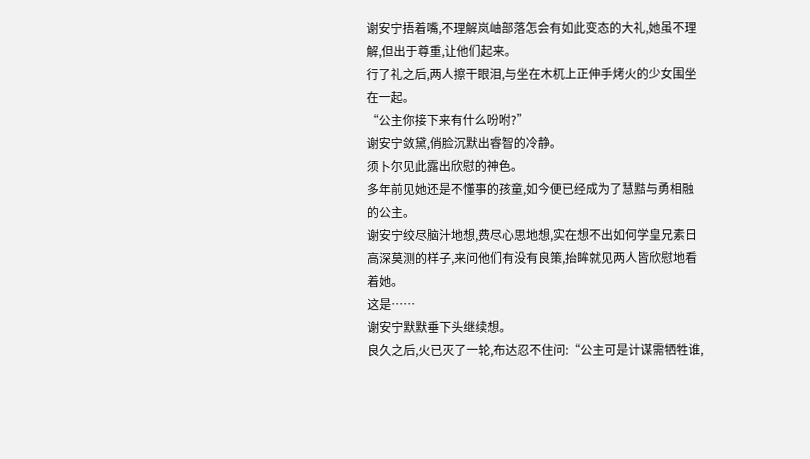谢安宁捂着嘴,不理解岚岫部落怎会有如此变态的大礼,她虽不理解,但出于尊重,让他们起来。
行了礼之后,两人擦干眼泪,与坐在木杌上正伸手烤火的少女围坐在一起。
“公主你接下来有什么吩咐?”
谢安宁敛黛,俏脸沉默出睿智的冷静。
须卜尔见此露出欣慰的神色。
多年前见她还是不懂事的孩童,如今便已经成为了慧黠与勇相融的公主。
谢安宁绞尽脑汁地想,费尽心思地想,实在想不出如何学皇兄素日高深莫测的样子,来问他们有没有良策,抬眸就见两人皆欣慰地看着她。
这是……
谢安宁默默垂下头继续想。
良久之后,火已灭了一轮,布达忍不住问:“公主可是计谋需牺牲谁,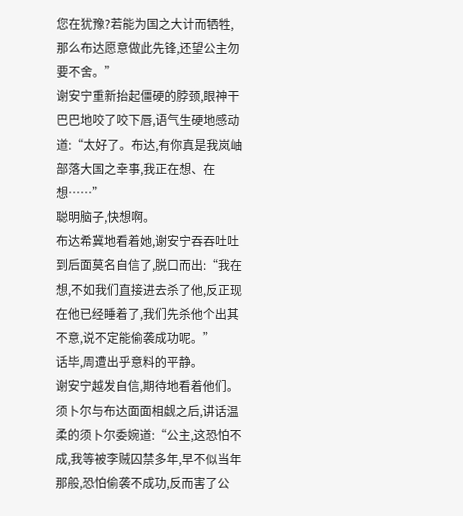您在犹豫?若能为国之大计而牺牲,那么布达愿意做此先锋,还望公主勿要不舍。”
谢安宁重新抬起僵硬的脖颈,眼神干巴巴地咬了咬下唇,语气生硬地感动道:“太好了。布达,有你真是我岚岫部落大国之幸事,我正在想、在想……”
聪明脑子,快想啊。
布达希冀地看着她,谢安宁吞吞吐吐到后面莫名自信了,脱口而出:“我在想,不如我们直接进去杀了他,反正现在他已经睡着了,我们先杀他个出其不意,说不定能偷袭成功呢。”
话毕,周遭出乎意料的平静。
谢安宁越发自信,期待地看着他们。
须卜尔与布达面面相觑之后,讲话温柔的须卜尔委婉道:“公主,这恐怕不成,我等被李贼囚禁多年,早不似当年那般,恐怕偷袭不成功,反而害了公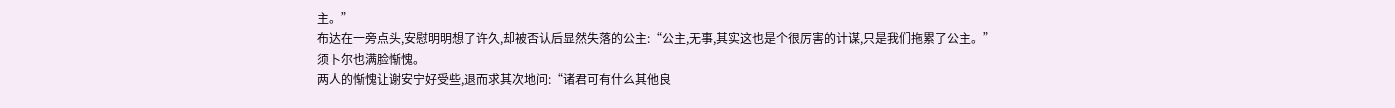主。”
布达在一旁点头,安慰明明想了许久,却被否认后显然失落的公主:“公主,无事,其实这也是个很厉害的计谋,只是我们拖累了公主。”
须卜尔也满脸惭愧。
两人的惭愧让谢安宁好受些,退而求其次地问:“诸君可有什么其他良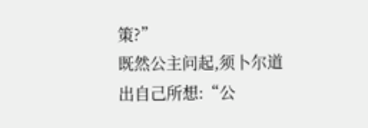策?”
既然公主问起,须卜尔道出自己所想:“公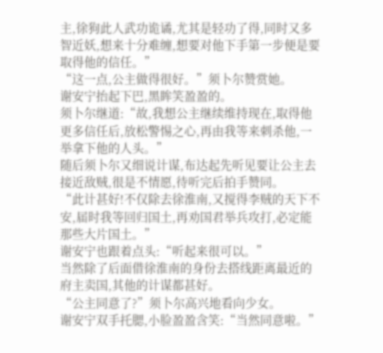主,徐狗此人武功诡谲,尤其是轻功了得,同时又多智近妖,想来十分难缠,想要对他下手第一步便是要取得他的信任。”
“这一点,公主做得很好。”须卜尔赞赏她。
谢安宁抬起下巴,黑眸笑盈盈的。
须卜尔继道:“故,我想公主继续维持现在,取得他更多信任后,放松警惕之心,再由我等来刺杀他,一举拿下他的人头。”
随后须卜尔又细说计谋,布达起先听见要让公主去接近敌贼,很是不情愿,待听完后拍手赞同。
“此计甚好!不仅除去徐淮南,又搅得李贼的天下不安,届时我等回归国土,再劝国君举兵攻打,必定能那些大片国土。”
谢安宁也跟着点头:“听起来很可以。”
当然除了后面借徐淮南的身份去搭线距离最近的府主卖国,其他的计谋都甚好。
“公主同意了?”须卜尔高兴地看向少女。
谢安宁双手托腮,小脸盈盈含笑:“当然同意啦。”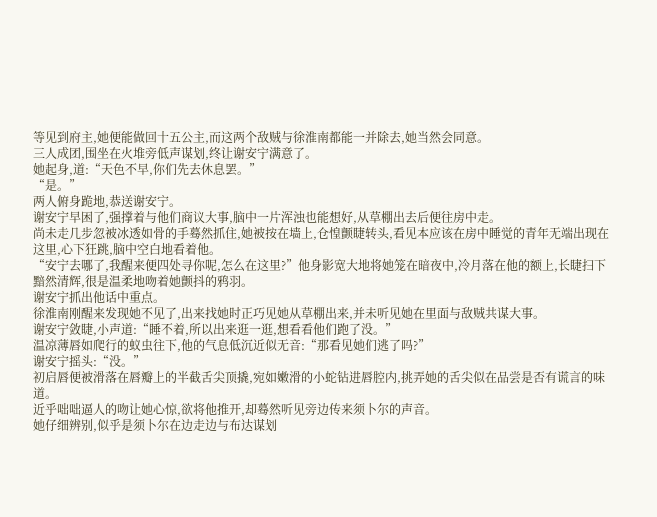等见到府主,她便能做回十五公主,而这两个敌贼与徐淮南都能一并除去,她当然会同意。
三人成团,围坐在火堆旁低声谋划,终让谢安宁满意了。
她起身,道:“天色不早,你们先去休息罢。”
“是。”
两人俯身跪地,恭送谢安宁。
谢安宁早困了,强撑着与他们商议大事,脑中一片浑浊也能想好,从草棚出去后便往房中走。
尚未走几步忽被冰透如骨的手蓦然抓住,她被按在墙上,仓惶颤睫转头,看见本应该在房中睡觉的青年无端出现在这里,心下狂跳,脑中空白地看着他。
“安宁去哪了,我醒来便四处寻你呢,怎么在这里?”他身影宽大地将她笼在暗夜中,冷月落在他的额上,长睫扫下黯然清辉,很是温柔地吻着她颤抖的鸦羽。
谢安宁抓出他话中重点。
徐淮南刚醒来发现她不见了,出来找她时正巧见她从草棚出来,并未听见她在里面与敌贼共谋大事。
谢安宁敛睫,小声道:“睡不着,所以出来逛一逛,想看看他们跑了没。”
温凉薄唇如爬行的蚁虫往下,他的气息低沉近似无音:“那看见她们逃了吗?”
谢安宁摇头:“没。”
初启唇便被滑落在唇瓣上的半截舌尖顶撬,宛如嫩滑的小蛇钻进唇腔内,挑弄她的舌尖似在品尝是否有谎言的味道。
近乎咄咄逼人的吻让她心惊,欲将他推开,却蓦然听见旁边传来须卜尔的声音。
她仔细辨别,似乎是须卜尔在边走边与布达谋划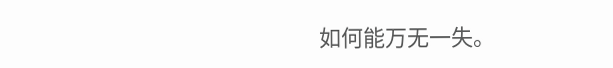如何能万无一失。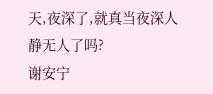天,夜深了,就真当夜深人静无人了吗?
谢安宁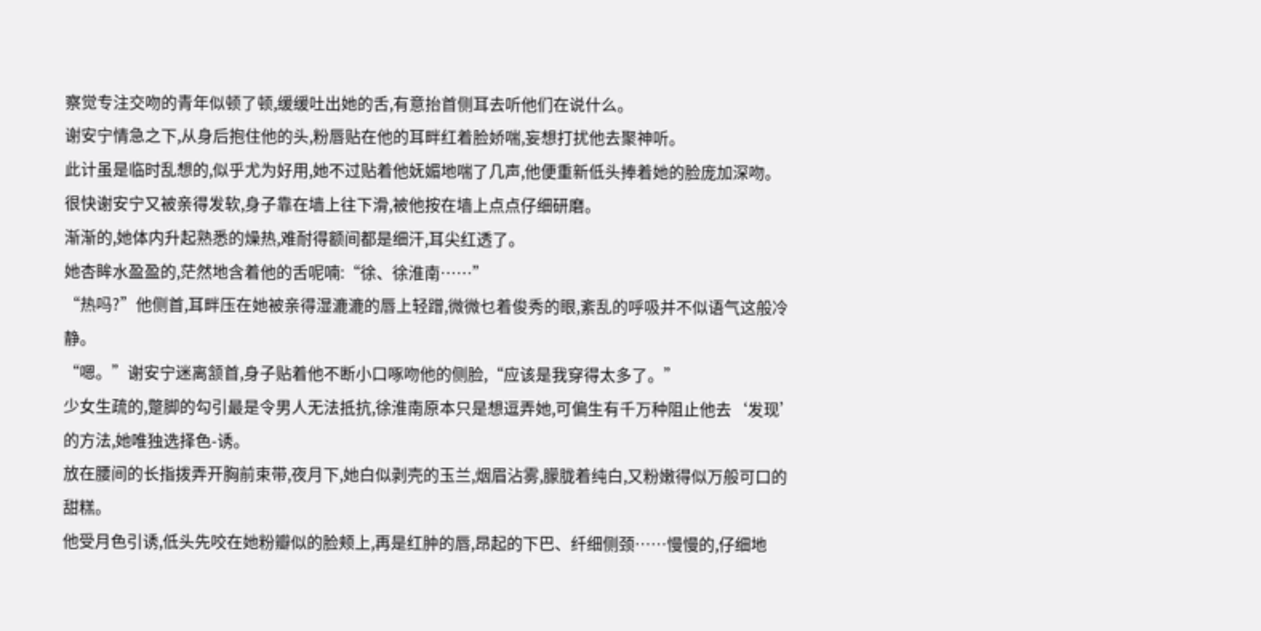察觉专注交吻的青年似顿了顿,缓缓吐出她的舌,有意抬首侧耳去听他们在说什么。
谢安宁情急之下,从身后抱住他的头,粉唇贴在他的耳畔红着脸娇喘,妄想打扰他去聚神听。
此计虽是临时乱想的,似乎尤为好用,她不过贴着他妩媚地喘了几声,他便重新低头捧着她的脸庞加深吻。
很快谢安宁又被亲得发软,身子靠在墙上往下滑,被他按在墙上点点仔细研磨。
渐渐的,她体内升起熟悉的燥热,难耐得额间都是细汗,耳尖红透了。
她杏眸水盈盈的,茫然地含着他的舌呢喃:“徐、徐淮南……”
“热吗?”他侧首,耳畔压在她被亲得湿漉漉的唇上轻蹭,微微乜着俊秀的眼,紊乱的呼吸并不似语气这般冷静。
“嗯。”谢安宁迷离颔首,身子贴着他不断小口啄吻他的侧脸,“应该是我穿得太多了。”
少女生疏的,蹩脚的勾引最是令男人无法抵抗,徐淮南原本只是想逗弄她,可偏生有千万种阻止他去‘发现’的方法,她唯独选择色-诱。
放在腰间的长指拨弄开胸前束带,夜月下,她白似剥壳的玉兰,烟眉沾雾,朦胧着纯白,又粉嫩得似万般可口的甜糕。
他受月色引诱,低头先咬在她粉瓣似的脸颊上,再是红肿的唇,昂起的下巴、纤细侧颈……慢慢的,仔细地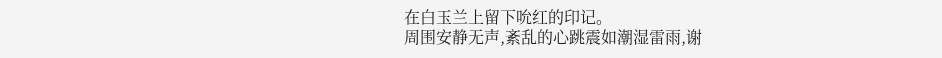在白玉兰上留下吮红的印记。
周围安静无声,紊乱的心跳震如潮湿雷雨,谢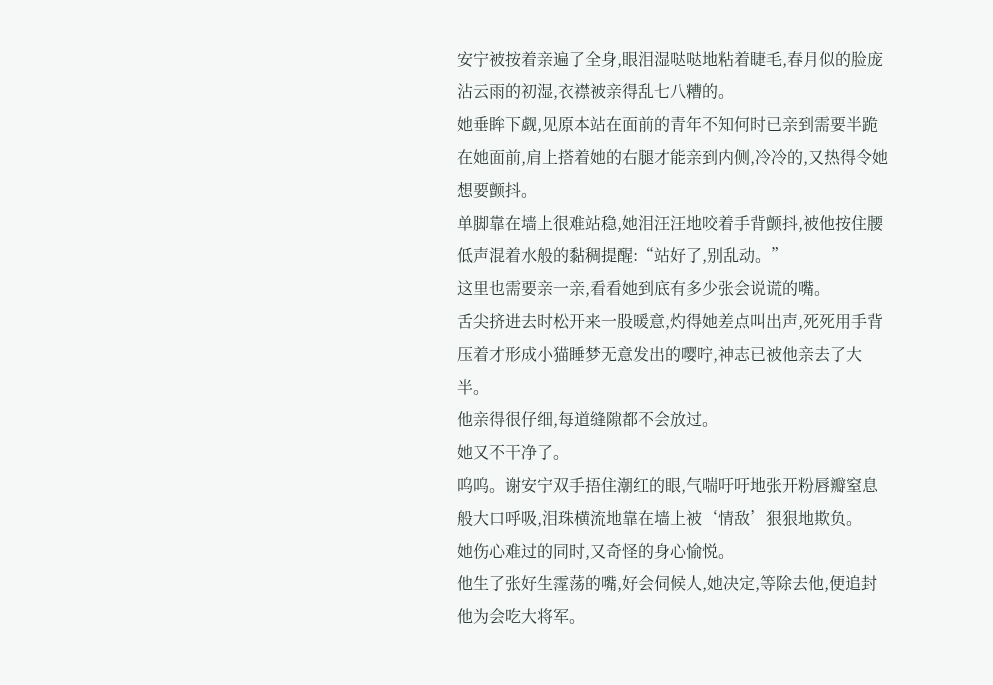安宁被按着亲遍了全身,眼泪湿哒哒地粘着睫毛,春月似的脸庞沾云雨的初湿,衣襟被亲得乱七八糟的。
她垂眸下觑,见原本站在面前的青年不知何时已亲到需要半跪在她面前,肩上搭着她的右腿才能亲到内侧,冷冷的,又热得令她想要颤抖。
单脚靠在墙上很难站稳,她泪汪汪地咬着手背颤抖,被他按住腰低声混着水般的黏稠提醒:“站好了,别乱动。”
这里也需要亲一亲,看看她到底有多少张会说谎的嘴。
舌尖挤进去时松开来一股暖意,灼得她差点叫出声,死死用手背压着才形成小猫睡梦无意发出的嘤咛,神志已被他亲去了大半。
他亲得很仔细,每道缝隙都不会放过。
她又不干净了。
呜呜。谢安宁双手捂住潮红的眼,气喘吁吁地张开粉唇瓣窒息般大口呼吸,泪珠横流地靠在墙上被‘情敌’狠狠地欺负。
她伤心难过的同时,又奇怪的身心愉悦。
他生了张好生霪荡的嘴,好会伺候人,她决定,等除去他,便追封他为会吃大将军。